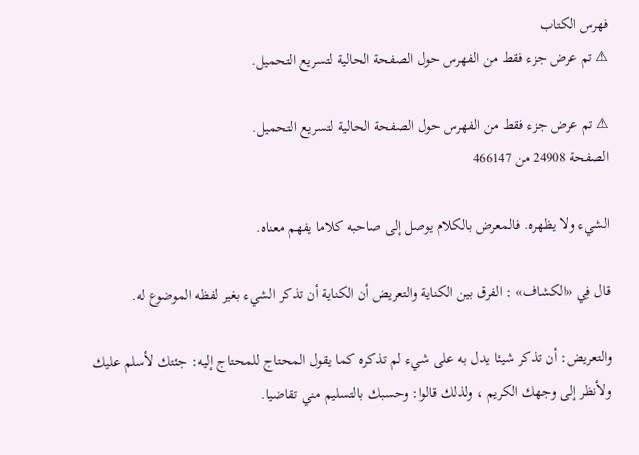فهرس الكتاب
⚠ تم عرض جزء فقط من الفهرس حول الصفحة الحالية لتسريع التحميل.

⚠ تم عرض جزء فقط من الفهرس حول الصفحة الحالية لتسريع التحميل.
الصفحة 24908 من 466147

الشيء ولا يظهره. فالمعرض بالكلام يوصل إلى صاحبه كلاما يفهم معناه.

قال فِي «الكشاف» : الفرق بين الكناية والتعريض أن الكناية أن تذكر الشيء بغير لفظه الموضوع له.

والتعريض: أن تذكر شيئا يدل به على شيء لم تذكره كما يقول المحتاج للمحتاج إليه: جئتك لأسلم عليك ولأنظر إلى وجهك الكريم ، ولذلك قالوا: وحسبك بالتسليم مني تقاضيا.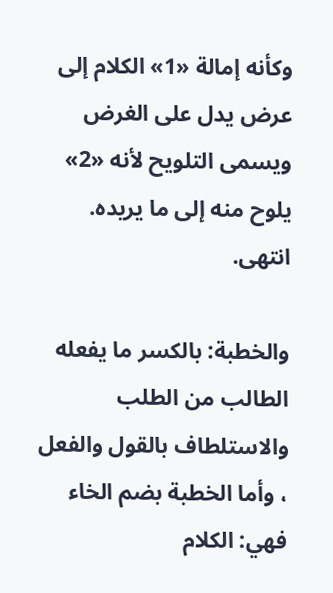وكأنه إمالة «1» الكلام إلى عرض يدل على الغرض ويسمى التلويح لأنه «2» يلوح منه إلى ما يريده. انتهى.

والخطبة: بالكسر ما يفعله الطالب من الطلب والاستلطاف بالقول والفعل ، وأما الخطبة بضم الخاء فهي: الكلام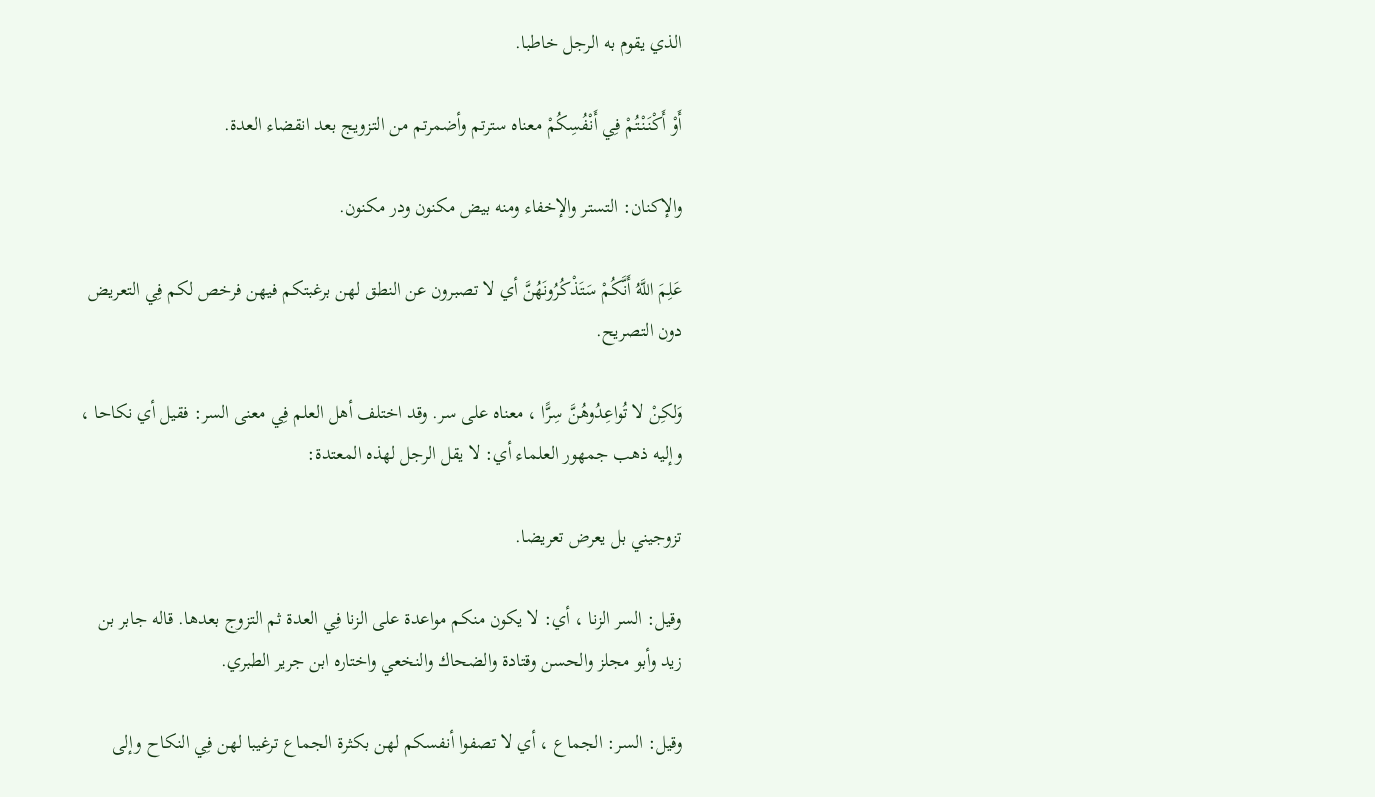الذي يقوم به الرجل خاطبا.

أَوْ أَكْنَنْتُمْ فِي أَنْفُسِكُمْ معناه سترتم وأضمرتم من التزويج بعد انقضاء العدة.

والإكنان: التستر والإخفاء ومنه بيض مكنون ودر مكنون.

عَلِمَ اللَّهُ أَنَّكُمْ سَتَذْكُرُونَهُنَّ أي لا تصبرون عن النطق لهن برغبتكم فيهن فرخص لكم فِي التعريض دون التصريح.

وَلكِنْ لا تُواعِدُوهُنَّ سِرًّا ، معناه على سر. وقد اختلف أهل العلم فِي معنى السر: فقيل أي نكاحا ، وإليه ذهب جمهور العلماء أي: لا يقل الرجل لهذه المعتدة:

تزوجيني بل يعرض تعريضا.

وقيل: السر الزنا ، أي: لا يكون منكم مواعدة على الزنا فِي العدة ثم التزوج بعدها. قاله جابر بن زيد وأبو مجلز والحسن وقتادة والضحاك والنخعي واختاره ابن جرير الطبري.

وقيل: السر: الجماع ، أي لا تصفوا أنفسكم لهن بكثرة الجماع ترغيبا لهن فِي النكاح وإلى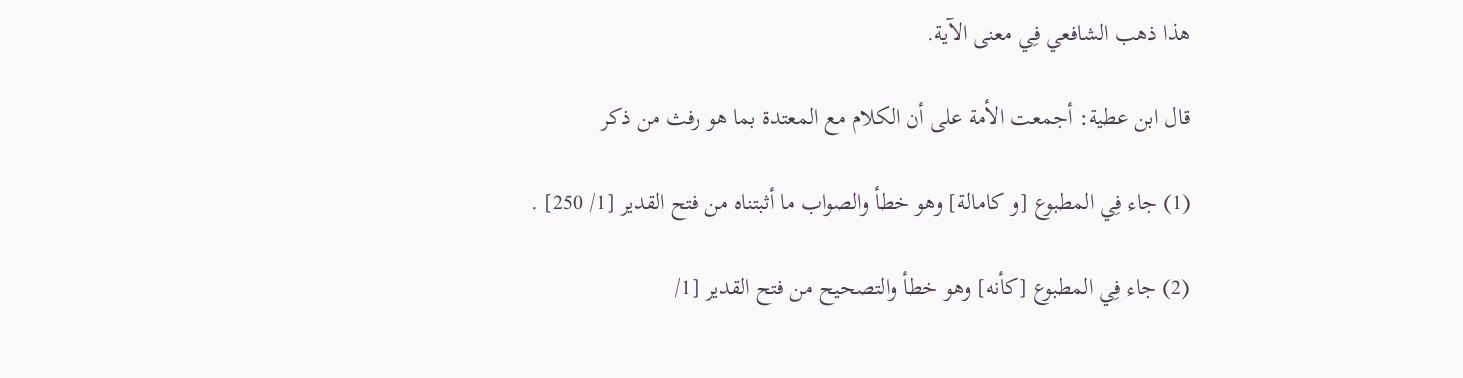هذا ذهب الشافعي فِي معنى الآية.

قال ابن عطية: أجمعت الأمة على أن الكلام مع المعتدة بما هو رفث من ذكر

(1) جاء فِي المطبوع [و كامالة] وهو خطأ والصواب ما أثبتناه من فتح القدير [1/ 250] .

(2) جاء فِي المطبوع [كأنه] وهو خطأ والتصحيح من فتح القدير [1/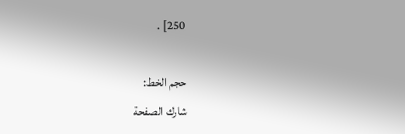250] .

حجم الخط:
شارك الصفحة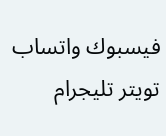فيسبوك واتساب تويتر تليجرام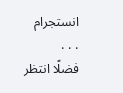انستجرام
. . .
فضلًا انتظر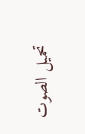تحميل الصوت